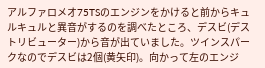アルファロメオ75TSのエンジンをかけると前からキュルキュルと異音がするのを調べたところ、デスビ(デストリビューター)から音が出ていました。ツインスパークなのでデスビは2個(黄矢印)。向かって左のエンジ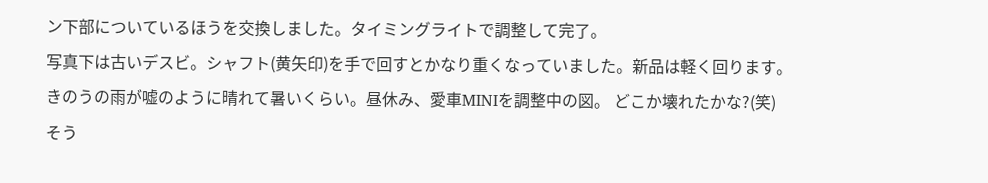ン下部についているほうを交換しました。タイミングライトで調整して完了。
写真下は古いデスビ。シャフト(黄矢印)を手で回すとかなり重くなっていました。新品は軽く回ります。
きのうの雨が嘘のように晴れて暑いくらい。昼休み、愛車MINIを調整中の図。 どこか壊れたかな?(笑)
そう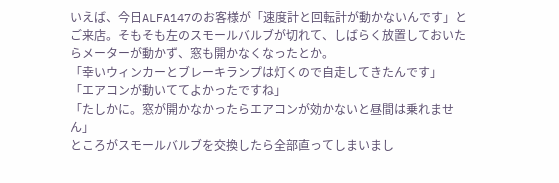いえば、今日ALFA147のお客様が「速度計と回転計が動かないんです」とご来店。そもそも左のスモールバルブが切れて、しばらく放置しておいたらメーターが動かず、窓も開かなくなったとか。
「幸いウィンカーとブレーキランプは灯くので自走してきたんです」
「エアコンが動いててよかったですね」
「たしかに。窓が開かなかったらエアコンが効かないと昼間は乗れません」
ところがスモールバルブを交換したら全部直ってしまいまし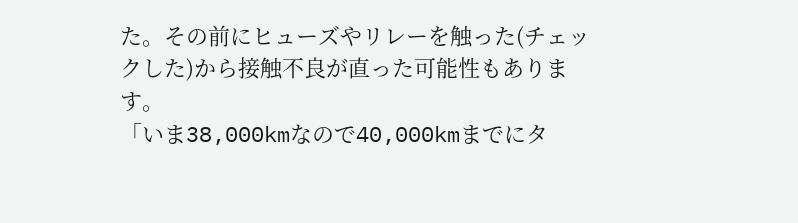た。その前にヒューズやリレーを触った(チェックした)から接触不良が直った可能性もあります。
「いま38,000kmなので40,000kmまでにタ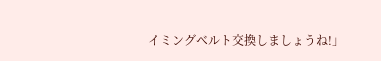イミングベルト交換しましょうね!」